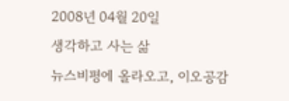2008년 04월 20일
생각하고 사는 삶
뉴스비평에 올라오고, 이오공감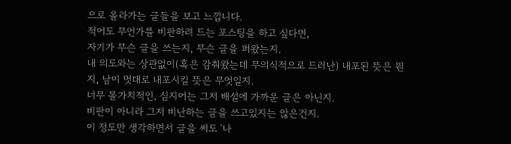으로 올라가는 글들을 보고 느낍니다.
적어도 무언가를 비판하려 드는 포스팅을 하고 싶다면,
자기가 무슨 글을 쓰는지, 무슨 글을 퍼왔는지.
내 의도와는 상관없이(혹은 감춰왔는데 무의식적으로 드러난) 내포된 뜻은 뭔지, 남이 멋대로 내포시킬 뜻은 무엇일지.
너무 몰가치적인, 심지어는 그저 배설에 가까운 글은 아닌지.
비판이 아니라 그저 비난하는 글을 쓰고있지는 않은건지.
이 정도만 생각하면서 글을 써도 '나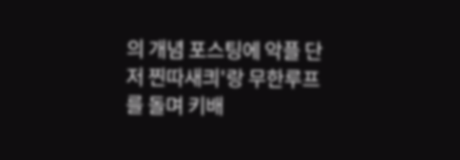의 개념 포스팅에 악플 단 저 찐따새킈'랑 무한루프를 돌며 키배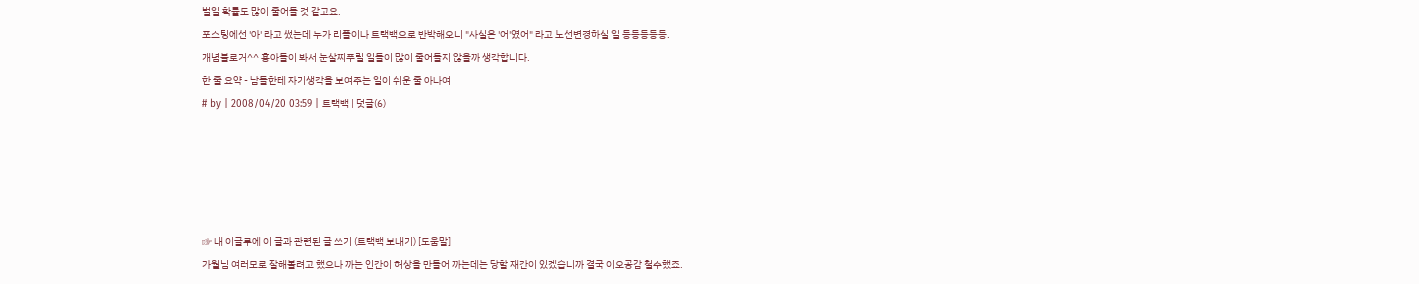벌일 확률도 많이 줄어들 것 같고요.
포스팅에선 '아' 라고 썼는데 누가 리플이나 트랙백으로 반박해오니 "사실은 '어'였어" 라고 노선변경하실 일 등등등등등.
개념블로거^^ 횽아들이 봐서 눈살찌푸릴 일들이 많이 줄어들지 않을까 생각합니다.
한 줄 요약 - 남들한테 자기생각을 보여주는 일이 쉬운 줄 아나여
# by | 2008/04/20 03:59 | 트랙백 | 덧글(6)





☞ 내 이글루에 이 글과 관련된 글 쓰기 (트랙백 보내기) [도움말]
가월님 여러모로 잘해볼려고 했으나 까는 인간이 허상을 만들어 까는데는 당할 재간이 있겠습니까 결국 이오공감 철수했죠.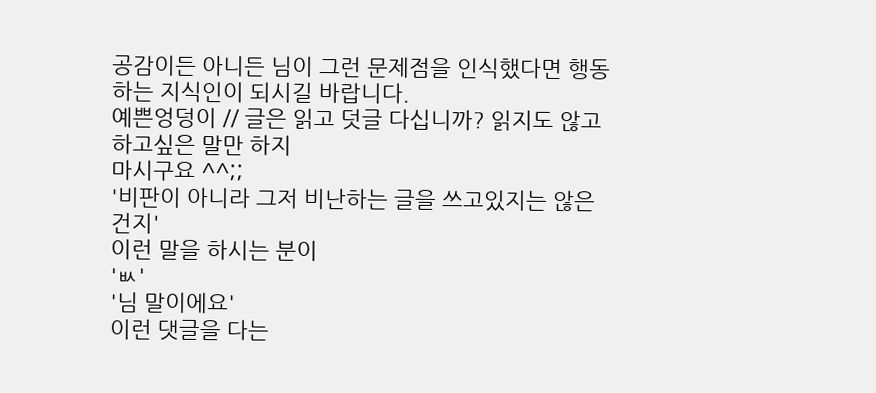공감이든 아니든 님이 그런 문제점을 인식했다면 행동하는 지식인이 되시길 바랍니다.
예쁜엉덩이 // 글은 읽고 덧글 다십니까? 읽지도 않고 하고싶은 말만 하지
마시구요 ^^;;
'비판이 아니라 그저 비난하는 글을 쓰고있지는 않은건지'
이런 말을 하시는 분이
'ㅄ'
'님 말이에요'
이런 댓글을 다는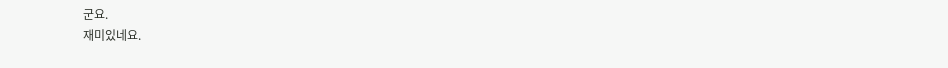군요.
재미있네요.